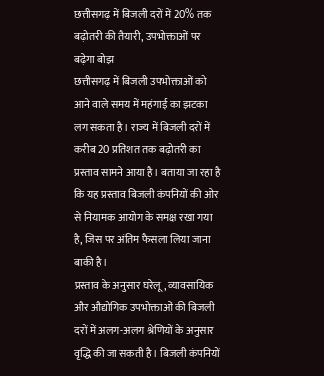छत्तीसगढ़ में बिजली दरों में 20% तक बढ़ोतरी की तैयारी, उपभोक्ताओं पर बढ़ेगा बोझ
छत्तीसगढ़ में बिजली उपभोक्ताओं को आने वाले समय में महंगाई का झटका लग सकता है। राज्य में बिजली दरों में करीब 20 प्रतिशत तक बढ़ोतरी का प्रस्ताव सामने आया है। बताया जा रहा है कि यह प्रस्ताव बिजली कंपनियों की ओर से नियामक आयोग के समक्ष रखा गया है, जिस पर अंतिम फैसला लिया जाना बाकी है।
प्रस्ताव के अनुसार घरेलू, व्यावसायिक और औद्योगिक उपभोक्ताओं की बिजली दरों में अलग-अलग श्रेणियों के अनुसार वृद्धि की जा सकती है। बिजली कंपनियों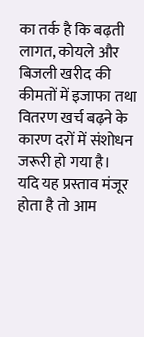का तर्क है कि बढ़ती लागत, कोयले और बिजली खरीद की कीमतों में इजाफा तथा वितरण खर्च बढ़ने के कारण दरों में संशोधन जरूरी हो गया है।
यदि यह प्रस्ताव मंजूर होता है तो आम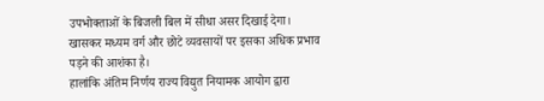उपभोक्ताओं के बिजली बिल में सीधा असर दिखाई देगा। खासकर मध्यम वर्ग और छोटे व्यवसायों पर इसका अधिक प्रभाव पड़ने की आशंका है।
हालांकि अंतिम निर्णय राज्य विद्युत नियामक आयोग द्वारा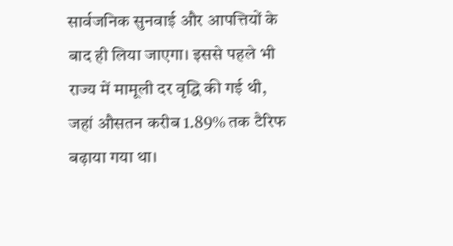सार्वजनिक सुनवाई और आपत्तियों के बाद ही लिया जाएगा। इससे पहले भी राज्य में मामूली दर वृद्धि की गई थी, जहां औसतन करीब 1.89% तक टैरिफ बढ़ाया गया था।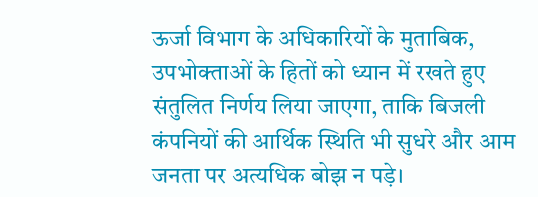ऊर्जा विभाग के अधिकारियों के मुताबिक, उपभोक्ताओं के हितों को ध्यान में रखते हुए संतुलित निर्णय लिया जाएगा, ताकि बिजली कंपनियों की आर्थिक स्थिति भी सुधरे और आम जनता पर अत्यधिक बोझ न पड़े।